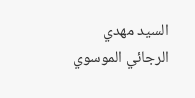السيد مهدي الرجائي الموسوي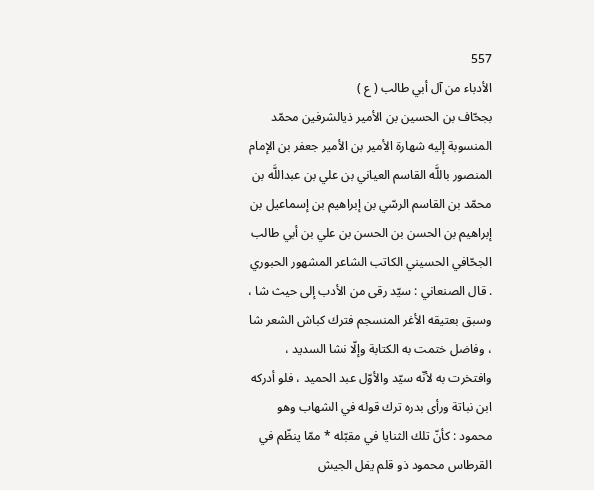557
الأدباء من آل أبي طالب ( ع )
بجحّاف بن الحسين بن الأمير ذيالشرفين محمّد المنسوبة إليه شهارة الأمير بن الأمير جعفر بن الإمام المنصور باللَّه القاسم العياني بن علي بن عبداللَّه بن محمّد بن القاسم الرسّي بن إبراهيم بن إسماعيل بن إبراهيم بن الحسن بن الحسن بن علي بن أبي طالب الجحّافي الحسيني الكاتب الشاعر المشهور الحبوري . قال الصنعاني : سيّد رقى من الأدب إلى حيث شا ، وسبق بعتيقه الأغر المنسجم فترك كباش الشعر شا ، وفاضل ختمت به الكتابة وإلّا نشا السديد ، وافتخرت به لأنّه سيّد والأوّل عبد الحميد ، فلو أدركه ابن نباتة ورأى بدره ترك قوله في الشهاب وهو محمود : كأنّ تلك الثنايا في مقبّله * ممّا ينظّم في القرطاس محمود ذو قلم يفل الجيش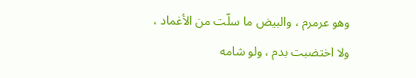وهو عرمرم ، والبيض ما سلّت من الأغماد ، ولا اختضبت بدم ، ولو شامه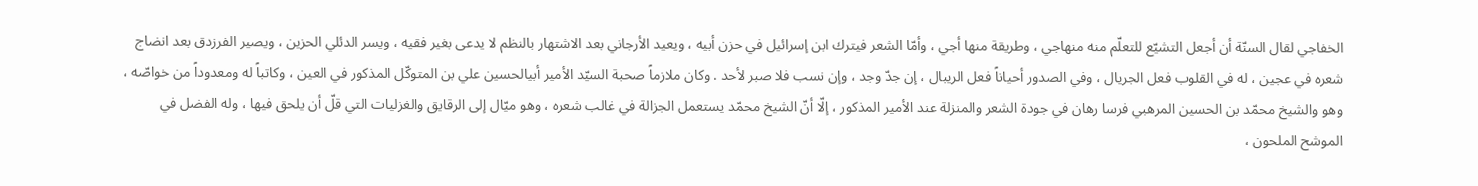الخفاجي لقال السنّة أن أجعل التشيّع للتعلّم منه منهاجي ، وطريقة منها أجي ، وأمّا الشعر فيترك ابن إسرائيل في حزن أبيه ، ويعيد الأرجاني بعد الاشتهار بالنظم لا يدعى بغير فقيه ، ويسر الدئلي الحزين ، ويصير الفرزدق بعد انضاج شعره في عجين ، له في القلوب فعل الجريال ، وفي الصدور أحياناً فعل الريبال ، إن جدّ وجد ، وإن نسب فلا صبر لأحد . وكان ملازماً صحبة السيّد الأمير أبيالحسين علي بن المتوكّل المذكور في العين ، وكاتباً له ومعدوداً من خواصّه ، وهو والشيخ محمّد بن الحسين المرهبي فرسا رهان في جودة الشعر والمنزلة عند الأمير المذكور ، إلّا أنّ الشيخ محمّد يستعمل الجزالة في غالب شعره ، وهو ميّال إلى الرقايق والغزليات التي قلّ أن يلحق فيها ، وله الفضل في الموشح الملحون ،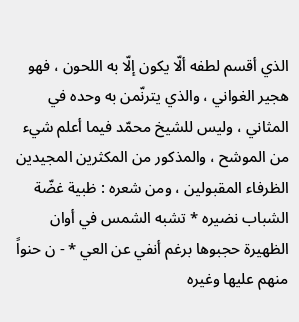الذي أقسم لطفه ألّا يكون إلّا به اللحون ، فهو هجير الغواني ، والذي يترنّمن به وحده في المثاني ، وليس للشيخ محمّد فيما أعلم شيء من الموشح ، والمذكور من المكثرين المجيدين الظرفاء المقبولين ، ومن شعره : ظبية غضّة الشباب نضيره * تشبه الشمس في أوان الظهيرة حجبوها برغم أنفي عن العي * - ن حنواً منهم عليها وغيره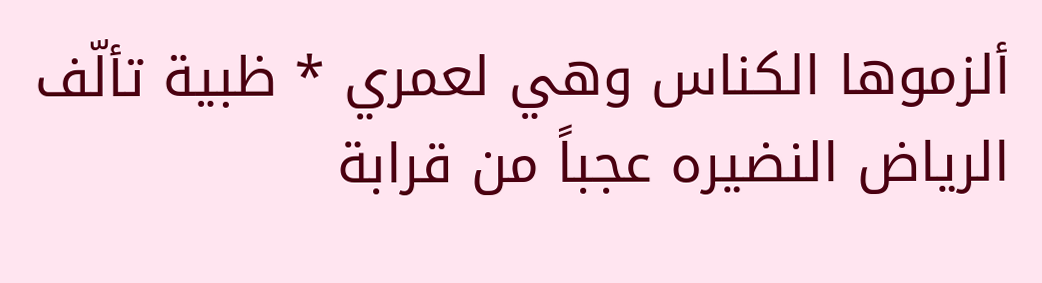ألزموها الكناس وهي لعمري * ظبية تألّف الرياض النضيره عجباً من قرابة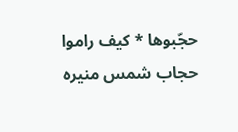حجّبوها * كيف راموا حجاب شمس منيره